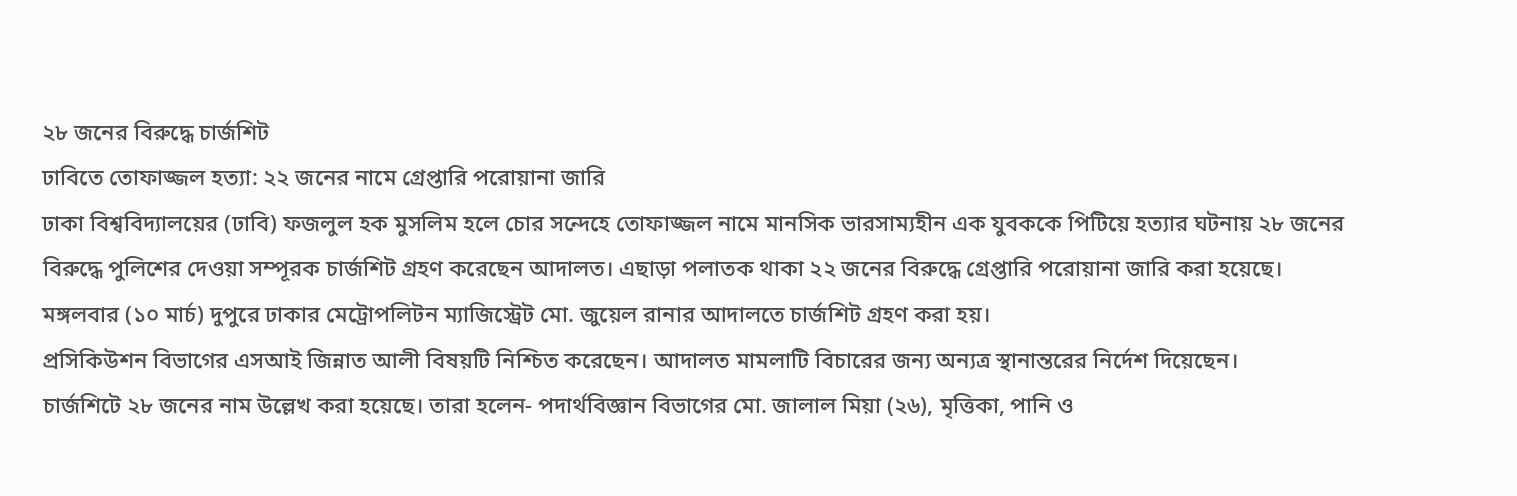২৮ জনের বিরুদ্ধে চার্জশিট
ঢাবিতে তোফাজ্জল হত্যা: ২২ জনের নামে গ্রেপ্তারি পরোয়ানা জারি
ঢাকা বিশ্ববিদ্যালয়ের (ঢাবি) ফজলুল হক মুসলিম হলে চোর সন্দেহে তোফাজ্জল নামে মানসিক ভারসাম্যহীন এক যুবককে পিটিয়ে হত্যার ঘটনায় ২৮ জনের বিরুদ্ধে পুলিশের দেওয়া সম্পূরক চার্জশিট গ্রহণ করেছেন আদালত। এছাড়া পলাতক থাকা ২২ জনের বিরুদ্ধে গ্রেপ্তারি পরোয়ানা জারি করা হয়েছে।
মঙ্গলবার (১০ মার্চ) দুপুরে ঢাকার মেট্রোপলিটন ম্যাজিস্ট্রেট মো. জুয়েল রানার আদালতে চার্জশিট গ্রহণ করা হয়।
প্রসিকিউশন বিভাগের এসআই জিন্নাত আলী বিষয়টি নিশ্চিত করেছেন। আদালত মামলাটি বিচারের জন্য অন্যত্র স্থানান্তরের নির্দেশ দিয়েছেন।
চার্জশিটে ২৮ জনের নাম উল্লেখ করা হয়েছে। তারা হলেন- পদার্থবিজ্ঞান বিভাগের মো. জালাল মিয়া (২৬), মৃত্তিকা, পানি ও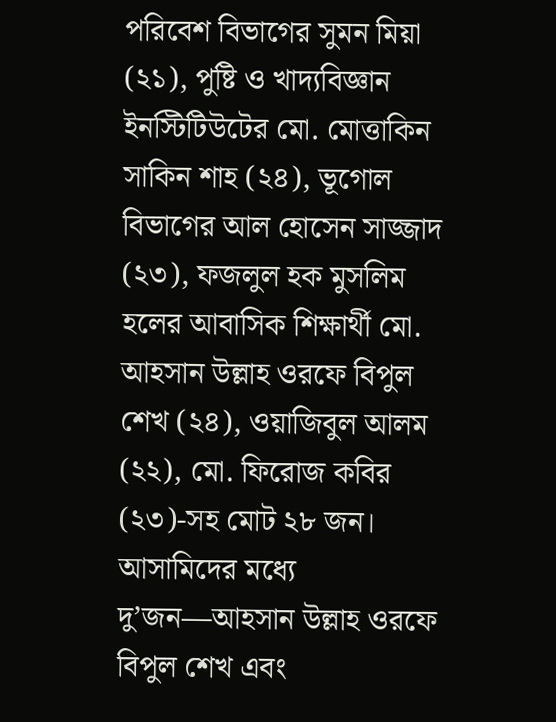পরিবেশ বিভাগের সুমন মিয়া (২১), পুষ্টি ও খাদ্যবিজ্ঞান ইনস্টিটিউটের মো. মোত্তাকিন সাকিন শাহ (২৪), ভূগোল বিভাগের আল হোসেন সাজ্জাদ (২৩), ফজলুল হক মুসলিম হলের আবাসিক শিক্ষার্থী মো. আহসান উল্লাহ ওরফে বিপুল শেখ (২৪), ওয়াজিবুল আলম (২২), মো. ফিরোজ কবির (২৩)-সহ মোট ২৮ জন।
আসামিদের মধ্যে দু’জন—আহসান উল্লাহ ওরফে বিপুল শেখ এবং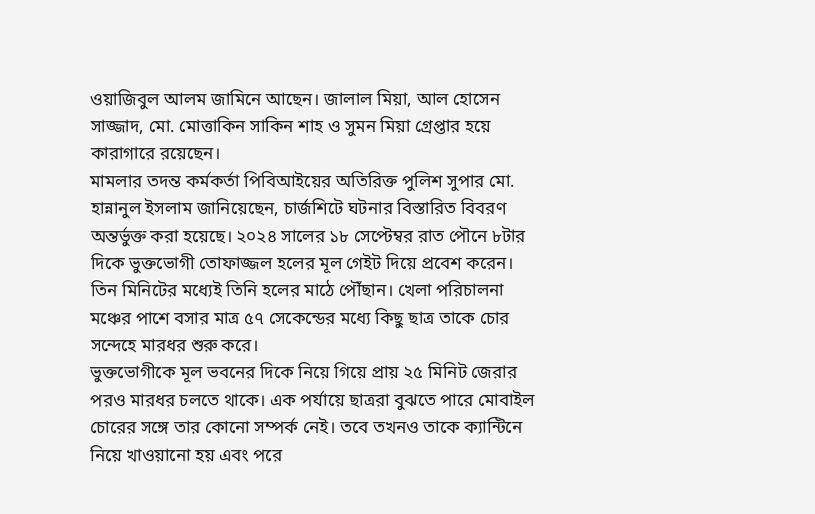ওয়াজিবুল আলম জামিনে আছেন। জালাল মিয়া, আল হোসেন সাজ্জাদ, মো. মোত্তাকিন সাকিন শাহ ও সুমন মিয়া গ্রেপ্তার হয়ে কারাগারে রয়েছেন।
মামলার তদন্ত কর্মকর্তা পিবিআইয়ের অতিরিক্ত পুলিশ সুপার মো. হান্নানুল ইসলাম জানিয়েছেন, চার্জশিটে ঘটনার বিস্তারিত বিবরণ অন্তর্ভুক্ত করা হয়েছে। ২০২৪ সালের ১৮ সেপ্টেম্বর রাত পৌনে ৮টার দিকে ভুক্তভোগী তোফাজ্জল হলের মূল গেইট দিয়ে প্রবেশ করেন। তিন মিনিটের মধ্যেই তিনি হলের মাঠে পৌঁছান। খেলা পরিচালনা মঞ্চের পাশে বসার মাত্র ৫৭ সেকেন্ডের মধ্যে কিছু ছাত্র তাকে চোর সন্দেহে মারধর শুরু করে।
ভুক্তভোগীকে মূল ভবনের দিকে নিয়ে গিয়ে প্রায় ২৫ মিনিট জেরার পরও মারধর চলতে থাকে। এক পর্যায়ে ছাত্ররা বুঝতে পারে মোবাইল চোরের সঙ্গে তার কোনো সম্পর্ক নেই। তবে তখনও তাকে ক্যান্টিনে নিয়ে খাওয়ানো হয় এবং পরে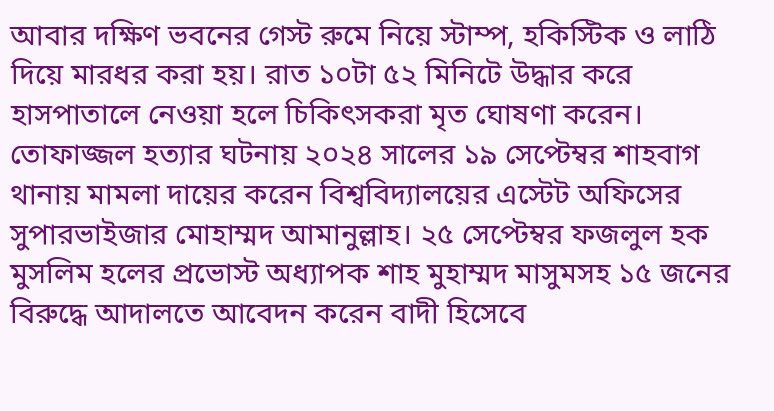আবার দক্ষিণ ভবনের গেস্ট রুমে নিয়ে স্টাম্প, হকিস্টিক ও লাঠি দিয়ে মারধর করা হয়। রাত ১০টা ৫২ মিনিটে উদ্ধার করে হাসপাতালে নেওয়া হলে চিকিৎসকরা মৃত ঘোষণা করেন।
তোফাজ্জল হত্যার ঘটনায় ২০২৪ সালের ১৯ সেপ্টেম্বর শাহবাগ থানায় মামলা দায়ের করেন বিশ্ববিদ্যালয়ের এস্টেট অফিসের সুপারভাইজার মোহাম্মদ আমানুল্লাহ। ২৫ সেপ্টেম্বর ফজলুল হক মুসলিম হলের প্রভোস্ট অধ্যাপক শাহ মুহাম্মদ মাসুমসহ ১৫ জনের বিরুদ্ধে আদালতে আবেদন করেন বাদী হিসেবে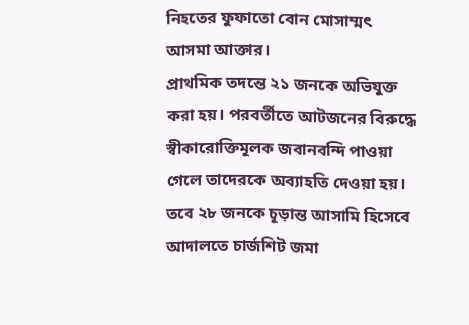নিহতের ফুফাতো বোন মোসাম্মৎ আসমা আক্তার।
প্রাথমিক তদন্তে ২১ জনকে অভিযুক্ত করা হয়। পরবর্তীতে আটজনের বিরুদ্ধে স্বীকারোক্তিমূলক জবানবন্দি পাওয়া গেলে তাদেরকে অব্যাহতি দেওয়া হয়। তবে ২৮ জনকে চূড়ান্ত আসামি হিসেবে আদালতে চার্জশিট জমা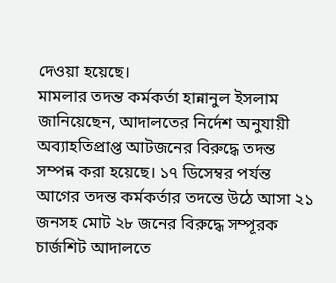দেওয়া হয়েছে।
মামলার তদন্ত কর্মকর্তা হান্নানুল ইসলাম জানিয়েছেন, আদালতের নির্দেশ অনুযায়ী অব্যাহতিপ্রাপ্ত আটজনের বিরুদ্ধে তদন্ত সম্পন্ন করা হয়েছে। ১৭ ডিসেম্বর পর্যন্ত আগের তদন্ত কর্মকর্তার তদন্তে উঠে আসা ২১ জনসহ মোট ২৮ জনের বিরুদ্ধে সম্পূরক চার্জশিট আদালতে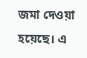জমা দেওয়া হয়েছে। এ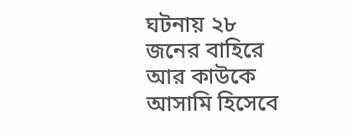ঘটনায় ২৮ জনের বাহিরে আর কাউকে আসামি হিসেবে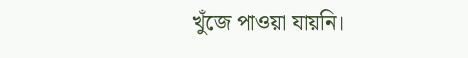খুঁজে পাওয়া যায়নি।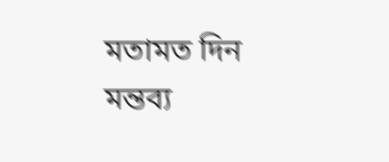মতামত দিন
মন্তব্য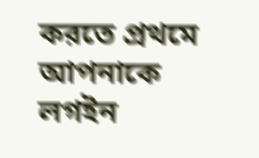করতে প্রথমে আপনাকে লগইন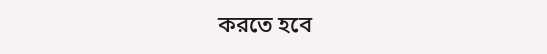করতে হবে